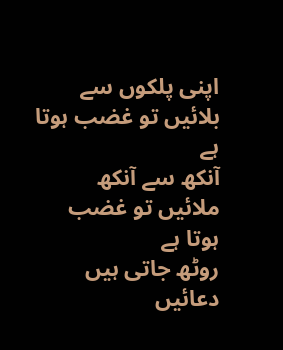اپنی پلکوں سے بلائیں تو غضب ہوتا ہے
آنکھ سے آنکھ ملائیں تو غضب ہوتا ہے
روٹھ جاتی ہیں دعائیں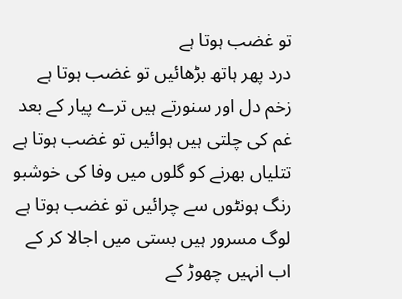تو غضب ہوتا ہے
درد پھر ہاتھ بڑھائیں تو غضب ہوتا ہے
زخم دل اور سنورتے ہیں ترے پیار کے بعد
غم کی چلتی ہیں ہوائیں تو غضب ہوتا ہے
تتلیاں بھرنے کو گلوں میں وفا کی خوشبو
رنگ ہونٹوں سے چرائیں تو غضب ہوتا ہے
لوگ مسرور ہیں بستی میں اجالا کر کے
اب انہیں چھوڑ کے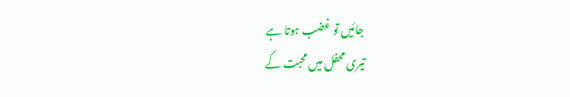جائیں تو غضب ہوتا ہے
تیری محفل میں محبت کے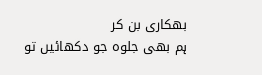بھکاری بن کر
ہم بھی جلوہ جو دکھائیں تو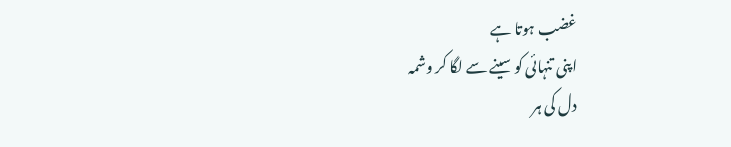غضب ہوتا ہے
اپنی تنہائی کو سینے سے لگا کر وشمہ
دل کی ہر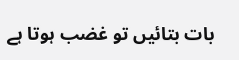بات بتائیں تو غضب ہوتا ہے